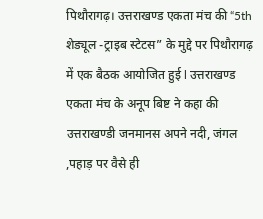पिथौरागढ़। उत्तराखण्ड एकता मंच की “5th शेड्यूल -ट्राइब स्टेटस” के मुद्दे पर पिथौरागढ़ में एक बैठक आयोजित हुई l उत्तराखण्ड एकता मंच के अनूप बिष्ट ने कहा की उत्तराखण्डी जनमानस अपने नदी, जंगल ,पहाड़ पर वैसे ही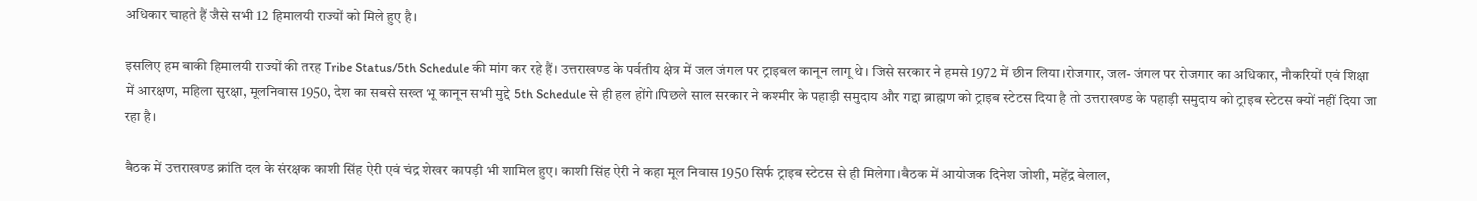अधिकार चाहते हैं जैसे सभी 12 हिमालयी राज्यों को मिले हुए है।

इसलिए हम बाकी हिमालयी राज्यों की तरह Tribe Status/5th Schedule की मांग कर रहे हैं। उत्तराखण्ड के पर्वतीय क्षेत्र में जल जंगल पर ट्राइबल कानून लागू थे। जिसे सरकार ने हमसे 1972 में छीन लिया।रोजगार, जल- जंगल पर रोजगार का अधिकार, नौकरियों एवं शिक्षा में आरक्षण, महिला सुरक्षा, मूलनिवास 1950, देश का सबसे सख्त भू कानून सभी मुद्दे 5th Schedule से ही हल होंगे।पिछले साल सरकार ने कश्मीर के पहाड़ी समुदाय और गद्दा ब्राह्मण को ट्राइब स्टेटस दिया है तो उत्तराखण्ड के पहाड़ी समुदाय को ट्राइब स्टेटस क्यों नहीं दिया जा रहा है।

बैठक में उत्तराखण्ड क्रांति दल के संरक्षक काशी सिंह ऐरी एवं चंद्र शेखर कापड़ी भी शामिल हुए। काशी सिंह ऐरी ने कहा मूल निवास 1950 सिर्फ ट्राइब स्टेटस से ही मिलेगा।बैठक में आयोजक दिनेश जोशी, महेंद्र बेलाल,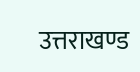उत्तराखण्ड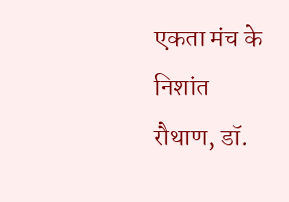एकता मंच के निशांत रौथाण, डॉ.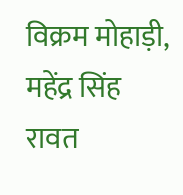विक्रम मोहाड़ी, महेंद्र सिंह रावत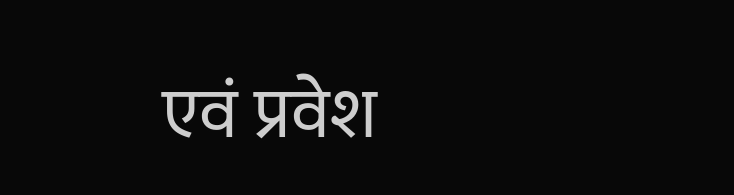एवं प्रवेश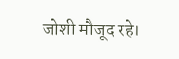जोशी मौजूद रहे।